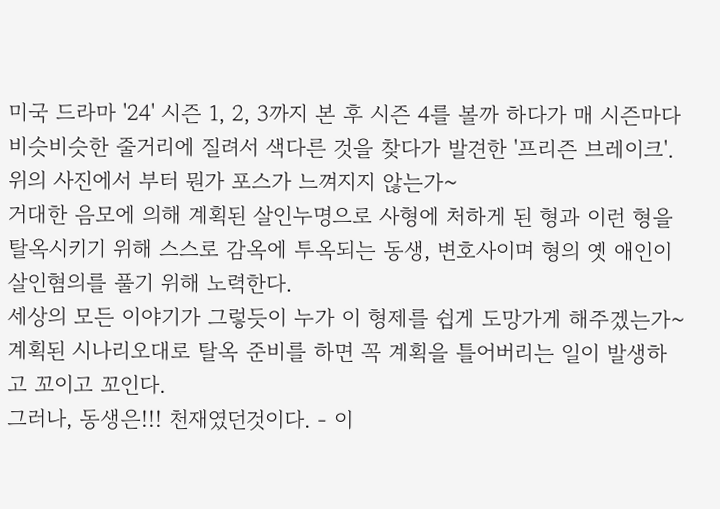미국 드라마 '24' 시즌 1, 2, 3까지 본 후 시즌 4를 볼까 하다가 매 시즌마다 비슷비슷한 줄거리에 질려서 색다른 것을 찾다가 발견한 '프리즌 브레이크'.
위의 사진에서 부터 뭔가 포스가 느껴지지 않는가~
거대한 음모에 의해 계획된 살인누명으로 사형에 처하게 된 형과 이런 형을 탈옥시키기 위해 스스로 감옥에 투옥되는 동생, 변호사이며 형의 옛 애인이 살인혐의를 풀기 위해 노력한다.
세상의 모든 이야기가 그렇듯이 누가 이 형제를 쉽게 도망가게 해주겠는가~
계획된 시나리오대로 탈옥 준비를 하면 꼭 계획을 틀어버리는 일이 발생하고 꼬이고 꼬인다.
그러나, 동생은!!! 천재였던것이다. - 이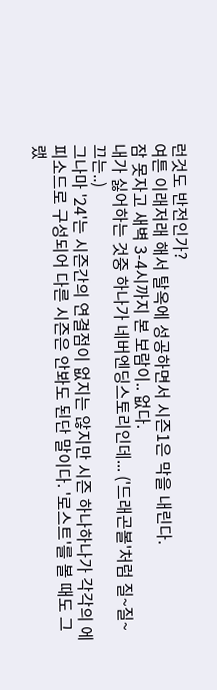런것도 반전인가?
여튼 이래저래 해서 탈옥에 성공하면서 시즌1은 막을 내린다.
잠 못자고 새벽 3-4시까지 본 보람이.. 없다.
내가 싫어하는 것중 하나가 네버엔딩스토리인데... ('드래곤볼'처럼 질~질~ 끄는..)
그나마 '24'는 시즌간의 연결점이 없지는 않지만 시즌 하나하나가 각각의 에피소드로 구성되어 다른 시즌은 안봐도 된단 말이다. '로스트'를 볼 때도 그랬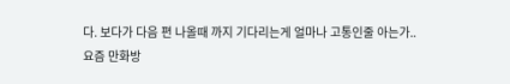다. 보다가 다음 편 나올때 까지 기다리는게 얼마나 고통인줄 아는가..
요즘 만화방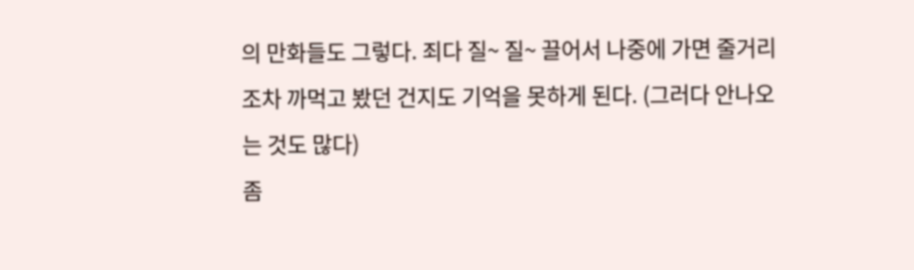의 만화들도 그렇다. 죄다 질~ 질~ 끌어서 나중에 가면 줄거리 조차 까먹고 봤던 건지도 기억을 못하게 된다. (그러다 안나오는 것도 많다)
좀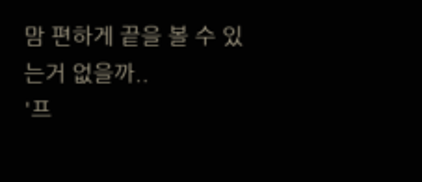맘 편하게 끝을 볼 수 있는거 없을까..
'프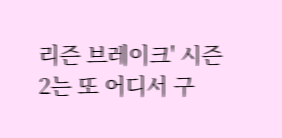리즌 브레이크' 시즌 2는 또 어디서 구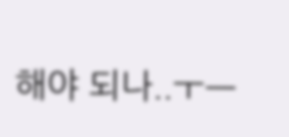해야 되나..ㅜㅡ